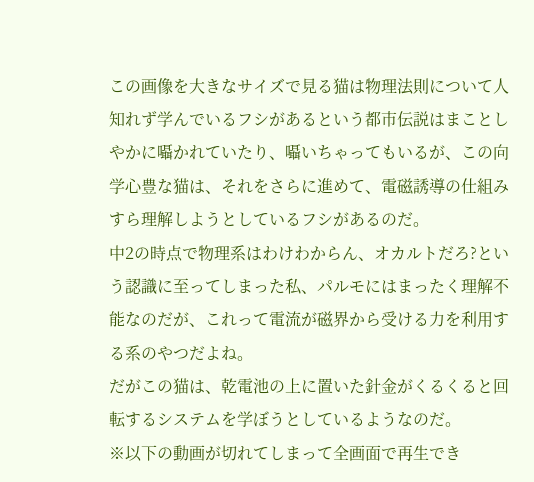この画像を大きなサイズで見る猫は物理法則について人知れず学んでいるフシがあるという都市伝説はまことしやかに囁かれていたり、囁いちゃってもいるが、この向学心豊な猫は、それをさらに進めて、電磁誘導の仕組みすら理解しようとしているフシがあるのだ。
中2の時点で物理系はわけわからん、オカルトだろ?という認識に至ってしまった私、パルモにはまったく理解不能なのだが、これって電流が磁界から受ける力を利用する系のやつだよね。
だがこの猫は、乾電池の上に置いた針金がくるくると回転するシステムを学ぼうとしているようなのだ。
※以下の動画が切れてしまって全画面で再生でき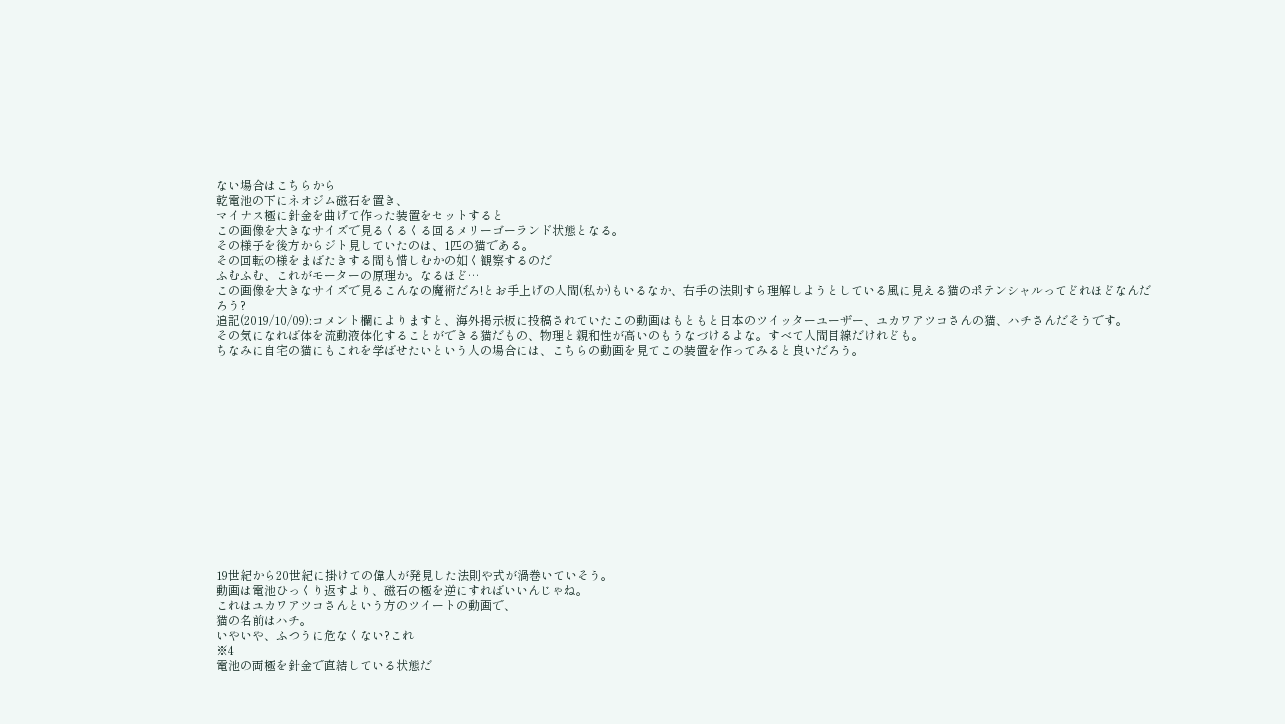ない場合はこちらから
乾電池の下にネオジム磁石を置き、
マイナス極に針金を曲げて作った装置をセットすると
この画像を大きなサイズで見るくるくる回るメリーゴーランド状態となる。
その様子を後方からジト見していたのは、1匹の猫である。
その回転の様をまばたきする間も惜しむかの如く観察するのだ
ふむふむ、これがモーターの原理か。なるほど…
この画像を大きなサイズで見るこんなの魔術だろ!とお手上げの人間(私か)もいるなか、右手の法則すら理解しようとしている風に見える猫のポテンシャルってどれほどなんだろう?
追記(2019/10/09):コメント欄によりますと、海外掲示板に投稿されていたこの動画はもともと日本のツイッターユーザー、ユカワアツコさんの猫、ハチさんだそうです。
その気になれば体を流動液体化することができる猫だもの、物理と親和性が高いのもうなづけるよな。すべて人間目線だけれども。
ちなみに自宅の猫にもこれを学ばせたいという人の場合には、こちらの動画を見てこの装置を作ってみると良いだろう。














19世紀から20世紀に掛けての偉人が発見した法則や式が渦巻いていそう。
動画は電池ひっくり返すより、磁石の極を逆にすればいいんじゃね。
これはユカワアツコさんという方のツイートの動画で、
猫の名前はハチ。
いやいや、ふつうに危なくない?これ
※4
電池の両極を針金で直結している状態だ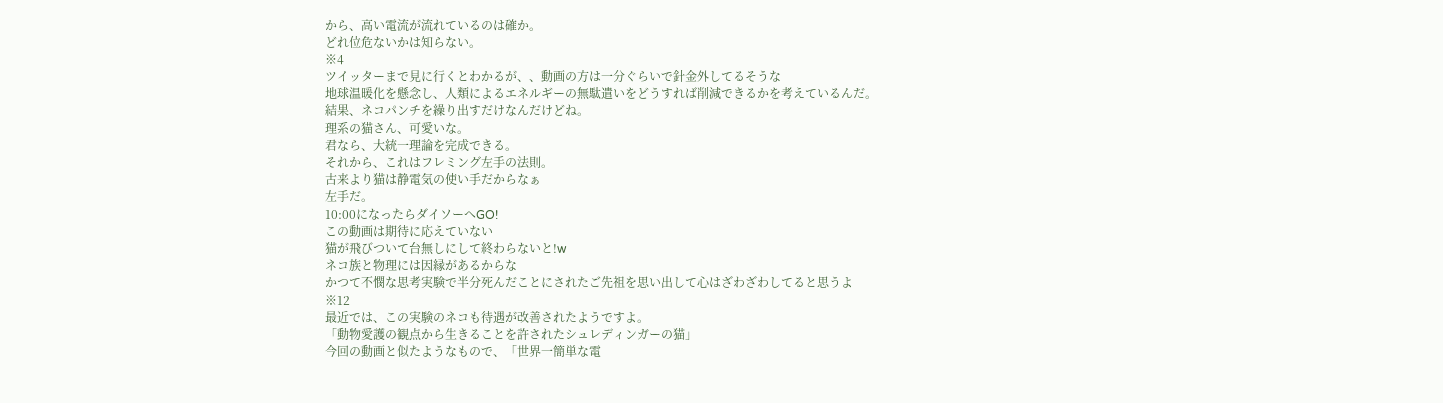から、高い電流が流れているのは確か。
どれ位危ないかは知らない。
※4
ツイッターまで見に行くとわかるが、、動画の方は一分ぐらいで針金外してるそうな
地球温暖化を懸念し、人類によるエネルギーの無駄遣いをどうすれば削減できるかを考えているんだ。
結果、ネコパンチを繰り出すだけなんだけどね。
理系の猫さん、可愛いな。
君なら、大統一理論を完成できる。
それから、これはフレミング左手の法則。
古来より猫は静電気の使い手だからなぁ
左手だ。
10:00になったらダイソーへGO!
この動画は期待に応えていない
猫が飛びついて台無しにして終わらないと!w
ネコ族と物理には因縁があるからな
かつて不憫な思考実験で半分死んだことにされたご先祖を思い出して心はざわざわしてると思うよ
※12
最近では、この実験のネコも待遇が改善されたようですよ。
「動物愛護の観点から生きることを許されたシュレディンガーの猫」
今回の動画と似たようなもので、「世界一簡単な電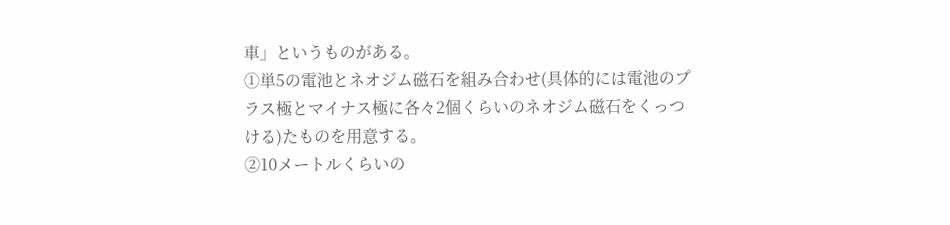車」というものがある。
①単5の電池とネオジム磁石を組み合わせ(具体的には電池のプラス極とマイナス極に各々2個くらいのネオジム磁石をくっつける)たものを用意する。
②10メートルくらいの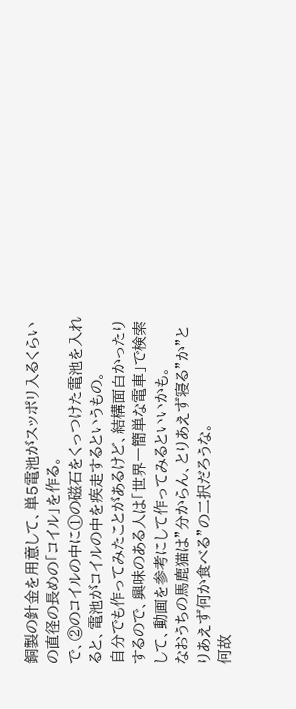銅製の針金を用意して、単5電池がスッポリ入るくらいの直径の長めの「コイル」を作る。
で、②のコイルの中に①の磁石をくっつけた電池を入れると、電池がコイルの中を疾走するというもの。
自分でも作ってみたことがあるけど、結構面白かったりするので、興味のある人は「世界一簡単な電車」で検索して、動画を参考にして作ってみるといいかも。
なおうちの馬鹿猫は”分からん、とりあえず寝る”か”とりあえず何か食べる”の二択だろうな。
何故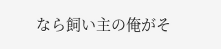なら飼い主の俺がそ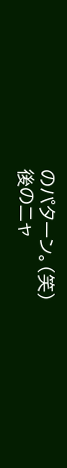のパターン。(笑)
後のニャ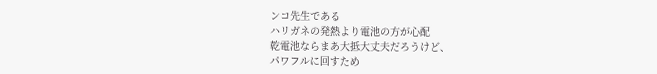ンコ先生である
ハリガネの発熱より電池の方が心配
乾電池ならまあ大抵大丈夫だろうけど、
パワフルに回すため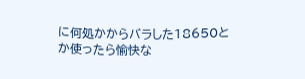に何処かからバラした18650とか使ったら愉快な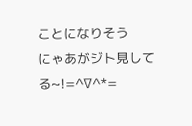ことになりそう
にゃあがジト見してる~!=^∇^*=